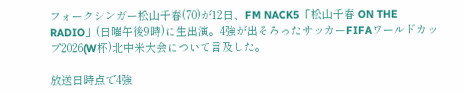フォークシンガー松山千春(70)が12日、FM NACK5「松山千春 ON THE RADIO」(日曜午後9時)に生出演。4強が出そろったサッカーFIFAワールドカップ2026(W杯)北中米大会について言及した。

放送日時点で4強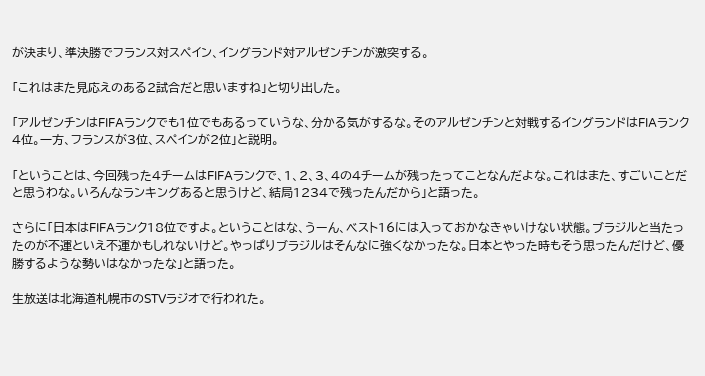が決まり、準決勝でフランス対スペイン、イングランド対アルゼンチンが激突する。

「これはまた見応えのある2試合だと思いますね」と切り出した。

「アルゼンチンはFIFAランクでも1位でもあるっていうな、分かる気がするな。そのアルゼンチンと対戦するイングランドはFIAランク4位。一方、フランスが3位、スペインが2位」と説明。

「ということは、今回残った4チームはFIFAランクで、1、2、3、4の4チームが残ったってことなんだよな。これはまた、すごいことだと思うわな。いろんなランキングあると思うけど、結局1234で残ったんだから」と語った。

さらに「日本はFIFAランク18位ですよ。ということはな、うーん、ベスト16には入っておかなきゃいけない状態。ブラジルと当たったのが不運といえ不運かもしれないけど。やっぱりブラジルはそんなに強くなかったな。日本とやった時もそう思ったんだけど、優勝するような勢いはなかったな」と語った。

生放送は北海道札幌市のSTVラジオで行われた。